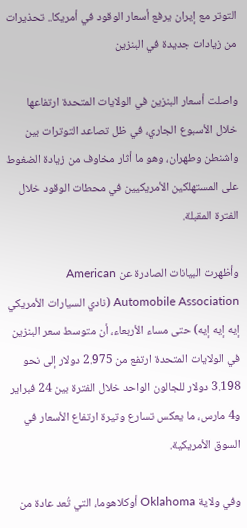التوتر مع إيران يرفع أسعار الوقود في أمريكا.. تحذيرات من زيادات جديدة في البنزين

واصلت أسعار البنزين في الولايات المتحدة ارتفاعها خلال الأسبوع الجاري، في ظل تصاعد التوترات بين واشنطن وطهران، وهو ما أثار مخاوف من زيادة الضغوط على المستهلكين الأمريكيين في محطات الوقود خلال الفترة المقبلة.

وأظهرت البيانات الصادرة عن American Automobile Association (نادي السيارات الأمريكي إيه إيه إيه) حتى مساء الأربعاء، أن متوسط سعر البنزين في الولايات المتحدة ارتفع من 2.975 دولار إلى نحو 3.198 دولار للجالون الواحد خلال الفترة بين 24 فبراير و4 مارس، ما يعكس تسارع وتيرة ارتفاع الأسعار في السوق الأمريكية.

وفي ولاية Oklahoma أوكلاهوما، التي تُعد عادة من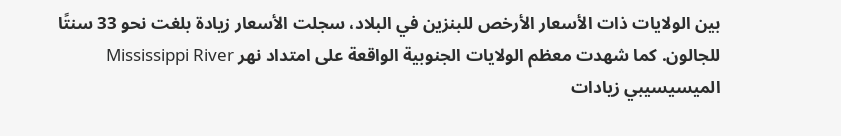بين الولايات ذات الأسعار الأرخص للبنزين في البلاد، سجلت الأسعار زيادة بلغت نحو 33 سنتًا للجالون. كما شهدت معظم الولايات الجنوبية الواقعة على امتداد نهر Mississippi River الميسيسيبي زيادات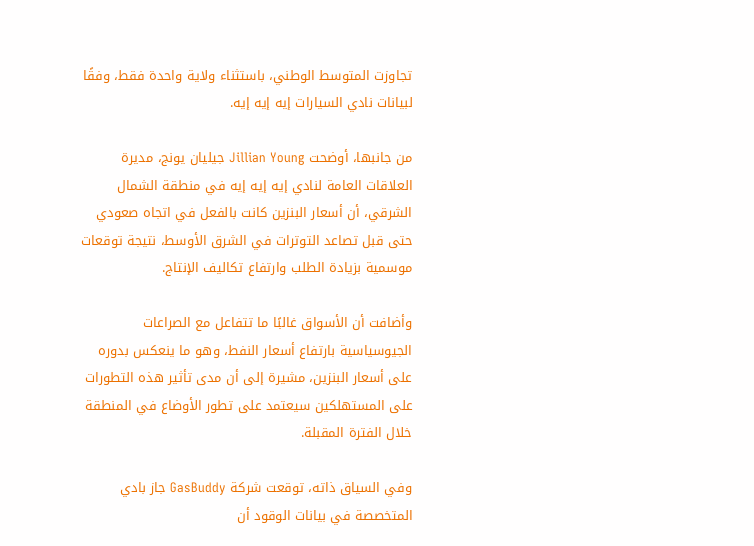تجاوزت المتوسط الوطني، باستثناء ولاية واحدة فقط، وفقًا لبيانات نادي السيارات إيه إيه إيه.

من جانبها، أوضحت Jillian Young جيليان يونج، مديرة العلاقات العامة لنادي إيه إيه إيه في منطقة الشمال الشرقي، أن أسعار البنزين كانت بالفعل في اتجاه صعودي حتى قبل تصاعد التوترات في الشرق الأوسط، نتيجة توقعات موسمية بزيادة الطلب وارتفاع تكاليف الإنتاج.

وأضافت أن الأسواق غالبًا ما تتفاعل مع الصراعات الجيوسياسية بارتفاع أسعار النفط، وهو ما ينعكس بدوره على أسعار البنزين، مشيرة إلى أن مدى تأثير هذه التطورات على المستهلكين سيعتمد على تطور الأوضاع في المنطقة خلال الفترة المقبلة.

وفي السياق ذاته، توقعت شركة GasBuddy جاز بادي المتخصصة في بيانات الوقود أن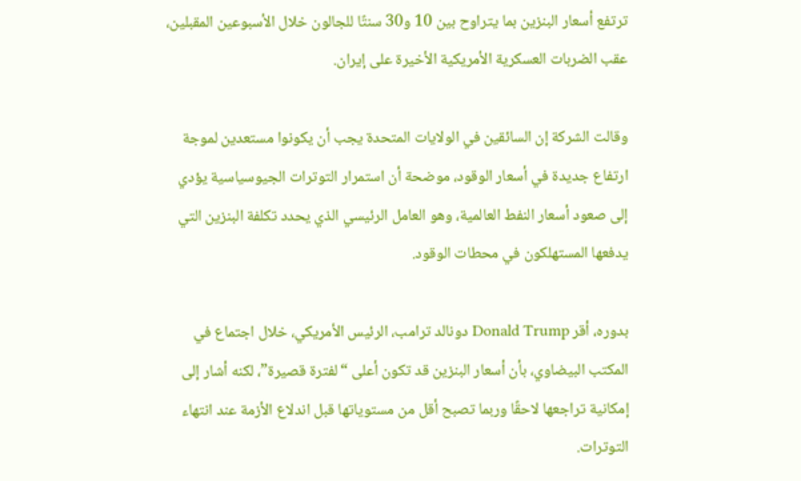ترتفع أسعار البنزين بما يتراوح بين 10 و30 سنتًا للجالون خلال الأسبوعين المقبلين، عقب الضربات العسكرية الأمريكية الأخيرة على إيران.

وقالت الشركة إن السائقين في الولايات المتحدة يجب أن يكونوا مستعدين لموجة ارتفاع جديدة في أسعار الوقود، موضحة أن استمرار التوترات الجيوسياسية يؤدي إلى صعود أسعار النفط العالمية، وهو العامل الرئيسي الذي يحدد تكلفة البنزين التي يدفعها المستهلكون في محطات الوقود.

بدوره، أقر Donald Trump دونالد ترامب، الرئيس الأمريكي، خلال اجتماع في المكتب البيضاوي، بأن أسعار البنزين قد تكون أعلى “لفترة قصيرة”، لكنه أشار إلى إمكانية تراجعها لاحقًا وربما تصبح أقل من مستوياتها قبل اندلاع الأزمة عند انتهاء التوترات.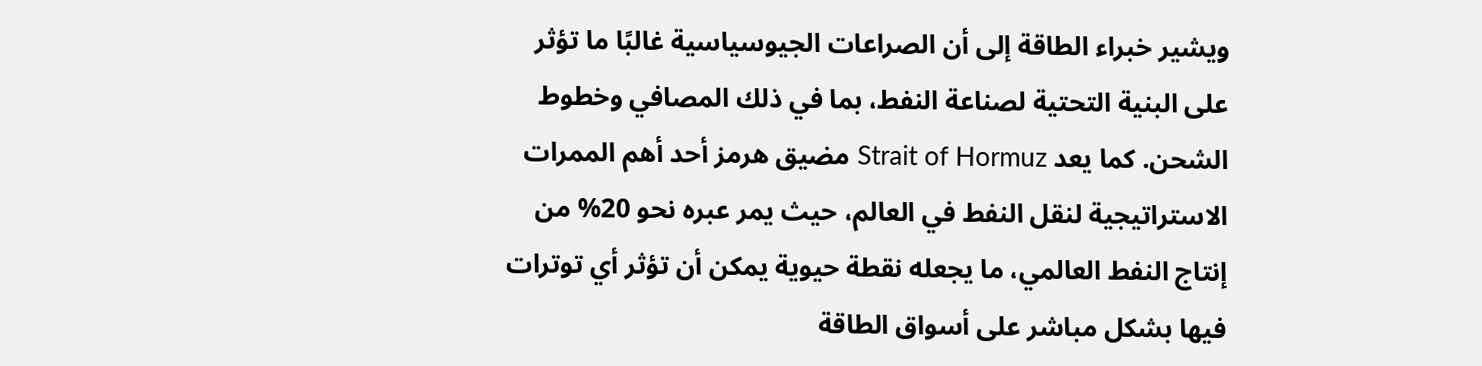ويشير خبراء الطاقة إلى أن الصراعات الجيوسياسية غالبًا ما تؤثر على البنية التحتية لصناعة النفط، بما في ذلك المصافي وخطوط الشحن. كما يعد Strait of Hormuz مضيق هرمز أحد أهم الممرات الاستراتيجية لنقل النفط في العالم، حيث يمر عبره نحو 20% من إنتاج النفط العالمي، ما يجعله نقطة حيوية يمكن أن تؤثر أي توترات فيها بشكل مباشر على أسواق الطاقة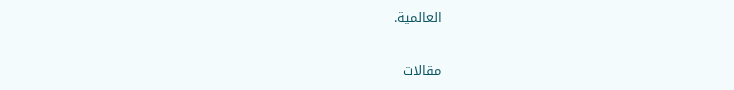العالمية.

مقالات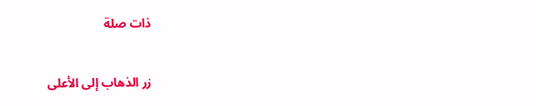ذات صلة

زر الذهاب إلى الأعلى